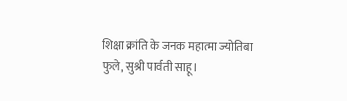शिक्षा क्रांति के जनक महात्मा ज्योतिबा फुले, सुश्री पार्वती साहू।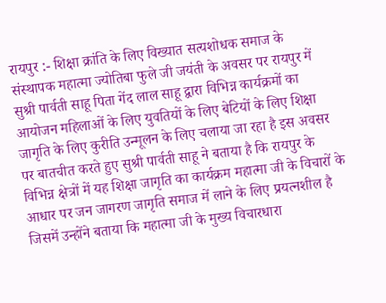रायपुर :- शिक्षा क्रांति के लिए विख्यात सत्यशोधक समाज के संस्थापक महात्मा ज्योतिबा फुले जी जयंती के अवसर पर रायपुर में सुश्री पार्वती साहू पिता गेंद लाल साहू द्वारा विभिन्न कार्यक्रमों का आयोजन महिलाओं के लिए युवतियों के लिए बेटियों के लिए शिक्षा जागृति के लिए कुरीति उन्मूलन के लिए चलाया जा रहा है इस अवसर पर बातचीत करते हुए सुश्री पार्वती साहू ने बताया है कि रायपुर के विभिन्न क्षेत्रों में यह शिक्षा जागृति का कार्यक्रम महात्मा जी के विचारों के आधार पर जन जागरण जागृति समाज में लाने के लिए प्रयत्नशील है जिसमें उन्होंने बताया कि महात्मा जी के मुख्य विचारधारा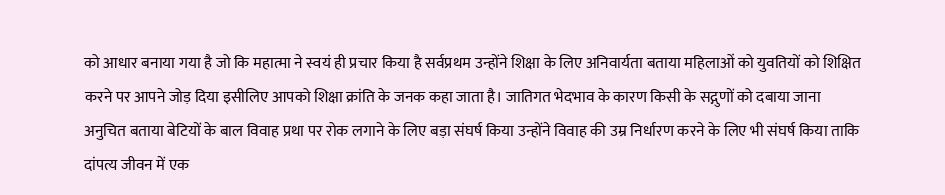को आधार बनाया गया है जो कि महात्मा ने स्वयं ही प्रचार किया है सर्वप्रथम उन्होंने शिक्षा के लिए अनिवार्यता बताया महिलाओं को युवतियों को शिक्षित करने पर आपने जोड़ दिया इसीलिए आपको शिक्षा क्रांति के जनक कहा जाता है। जातिगत भेदभाव के कारण किसी के सद्गुणों को दबाया जाना अनुचित बताया बेटियों के बाल विवाह प्रथा पर रोक लगाने के लिए बड़ा संघर्ष किया उन्होंने विवाह की उम्र निर्धारण करने के लिए भी संघर्ष किया ताकि दांपत्य जीवन में एक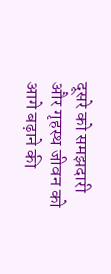दूसरे को समझदारी और गृहस्थ जीवन को आगे बढ़ाने की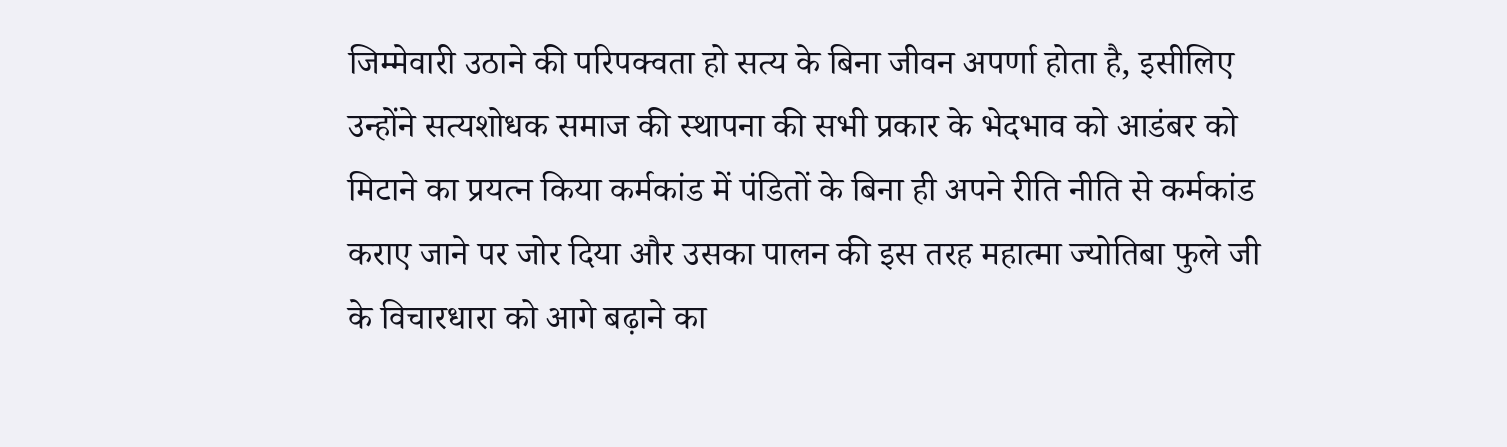जिम्मेवारी उठाने की परिपक्वता हो सत्य के बिना जीवन अपर्णा होता है, इसीलिए उन्होंने सत्यशोधक समाज की स्थापना की सभी प्रकार के भेदभाव को आडंबर को मिटाने का प्रयत्न किया कर्मकांड में पंडितों के बिना ही अपने रीति नीति से कर्मकांड कराए जाने पर जोर दिया और उसका पालन की इस तरह महात्मा ज्योतिबा फुले जी के विचारधारा को आगे बढ़ाने का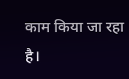काम किया जा रहा है।